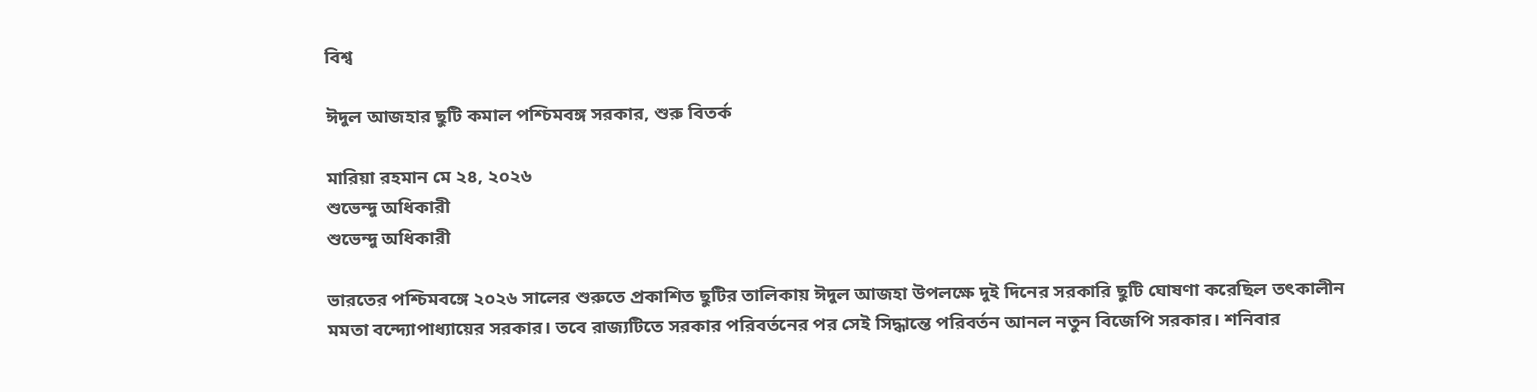বিশ্ব

ঈদুল আজহার ছুটি কমাল পশ্চিমবঙ্গ সরকার, শুরু বিতর্ক

মারিয়া রহমান মে ২৪, ২০২৬
শুভেন্দু অধিকারী
শুভেন্দু অধিকারী

ভারতের পশ্চিমবঙ্গে ২০২৬ সালের শুরুতে প্রকাশিত ছুটির তালিকায় ঈদুল আজহা উপলক্ষে দুই দিনের সরকারি ছুটি ঘোষণা করেছিল তৎকালীন মমতা বন্দ্যোপাধ্যায়ের সরকার। তবে রাজ্যটিতে সরকার পরিবর্তনের পর সেই সিদ্ধান্তে পরিবর্তন আনল নতুন বিজেপি সরকার। শনিবার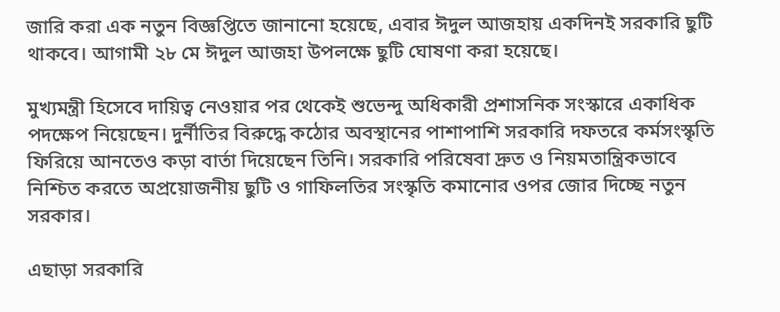জারি করা এক নতুন বিজ্ঞপ্তিতে জানানো হয়েছে, এবার ঈদুল আজহায় একদিনই সরকারি ছুটি থাকবে। আগামী ২৮ মে ঈদুল আজহা উপলক্ষে ছুটি ঘোষণা করা হয়েছে।

মুখ্যমন্ত্রী হিসেবে দায়িত্ব নেওয়ার পর থেকেই শুভেন্দু অধিকারী প্রশাসনিক সংস্কারে একাধিক পদক্ষেপ নিয়েছেন। দুর্নীতির বিরুদ্ধে কঠোর অবস্থানের পাশাপাশি সরকারি দফতরে কর্মসংস্কৃতি ফিরিয়ে আনতেও কড়া বার্তা দিয়েছেন তিনি। সরকারি পরিষেবা দ্রুত ও নিয়মতান্ত্রিকভাবে নিশ্চিত করতে অপ্রয়োজনীয় ছুটি ও গাফিলতির সংস্কৃতি কমানোর ওপর জোর দিচ্ছে নতুন সরকার।

এছাড়া সরকারি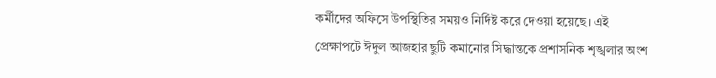কর্মীদের অফিসে উপস্থিতির সময়ও নির্দিষ্ট করে দেওয়া হয়েছে। এই প্রেক্ষাপটে ঈদুল আজহার ছুটি কমানোর সিদ্ধান্তকে প্রশাসনিক শৃঙ্খলার অংশ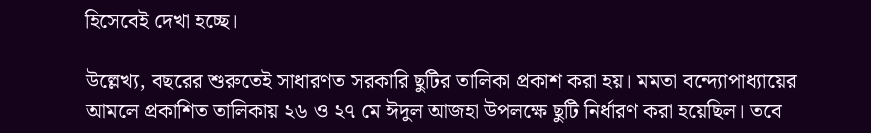হিসেবেই দেখা হচ্ছে।

উল্লেখ্য, বছরের শুরুতেই সাধারণত সরকারি ছুটির তালিকা প্রকাশ করা হয়। মমতা বন্দ্যোপাধ্যায়ের আমলে প্রকাশিত তালিকায় ২৬ ও ২৭ মে ঈদুল আজহা উপলক্ষে ছুটি নির্ধারণ করা হয়েছিল। তবে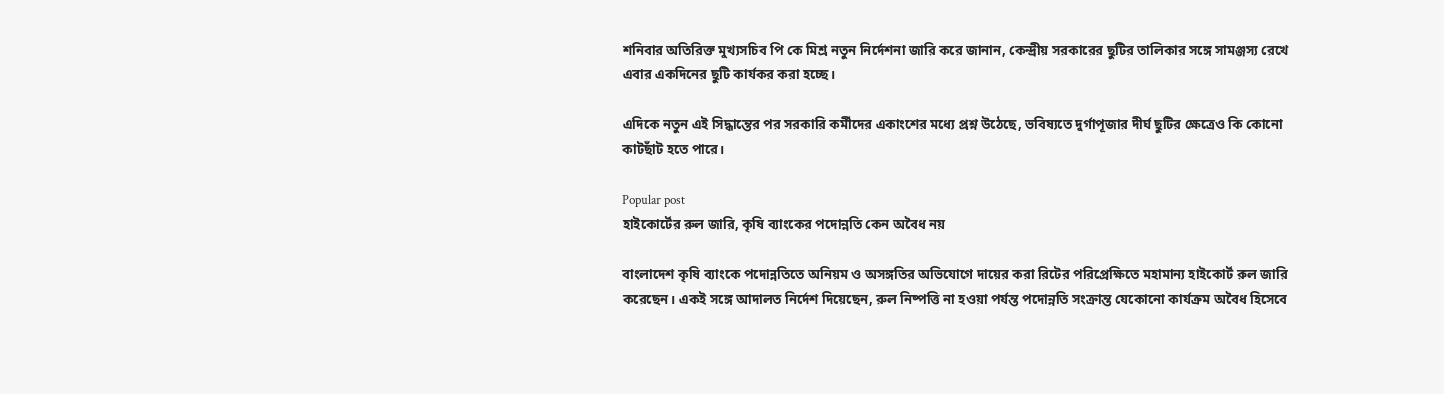শনিবার অতিরিক্ত মুখ্যসচিব পি কে মিশ্র নতুন নির্দেশনা জারি করে জানান, কেন্দ্রীয় সরকারের ছুটির তালিকার সঙ্গে সামঞ্জস্য রেখে এবার একদিনের ছুটি কার্যকর করা হচ্ছে।

এদিকে নতুন এই সিদ্ধান্তের পর সরকারি কর্মীদের একাংশের মধ্যে প্রশ্ন উঠেছে, ভবিষ্যতে দুর্গাপূজার দীর্ঘ ছুটির ক্ষেত্রেও কি কোনো কাটছাঁট হতে পারে।

Popular post
হাইকোর্টের রুল জারি, কৃষি ব্যাংকের পদোন্নতি কেন অবৈধ নয়

বাংলাদেশ কৃষি ব্যাংকে পদোন্নতিতে অনিয়ম ও অসঙ্গতির অভিযোগে দায়ের করা রিটের পরিপ্রেক্ষিতে মহামান্য হাইকোর্ট রুল জারি করেছেন। একই সঙ্গে আদালত নির্দেশ দিয়েছেন, রুল নিষ্পত্তি না হওয়া পর্যন্ত পদোন্নতি সংক্রান্ত যেকোনো কার্যক্রম অবৈধ হিসেবে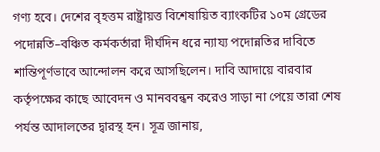গণ্য হবে। দেশের বৃহত্তম রাষ্ট্রায়ত্ত বিশেষায়িত ব্যাংকটির ১০ম গ্রেডের পদোন্নতি–বঞ্চিত কর্মকর্তারা দীর্ঘদিন ধরে ন্যায্য পদোন্নতির দাবিতে শান্তিপূর্ণভাবে আন্দোলন করে আসছিলেন। দাবি আদায়ে বারবার কর্তৃপক্ষের কাছে আবেদন ও মানববন্ধন করেও সাড়া না পেয়ে তারা শেষ পর্যন্ত আদালতের দ্বারস্থ হন। সূত্র জানায়,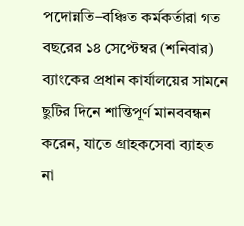পদোন্নতি–বঞ্চিত কর্মকর্তারা গত বছরের ১৪ সেপ্টেম্বর (শনিবার) ব্যাংকের প্রধান কার্যালয়ের সামনে ছুটির দিনে শান্তিপূর্ণ মানববন্ধন করেন, যাতে গ্রাহকসেবা ব্যাহত না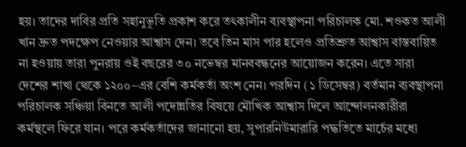হয়। তাদের দাবির প্রতি সহানুভূতি প্রকাশ করে তৎকালীন ব্যবস্থাপনা পরিচালক মো. শওকত আলী খান দ্রুত পদক্ষেপ নেওয়ার আশ্বাস দেন। তবে তিন মাস পার হলেও প্রতিশ্রুত আশ্বাস বাস্তবায়িত না হওয়ায় তারা পুনরায় ওই বছরের ৩০ নভেম্বর মানববন্ধনের আয়োজন করেন। এতে সারা দেশের শাখা থেকে ১২০০–এর বেশি কর্মকর্তা অংশ নেন। পরদিন (১ ডিসেম্বর) বর্তমান ব্যবস্থাপনা পরিচালক সঞ্চিয়া বিনতে আলী পদোন্নতির বিষয়ে মৌখিক আশ্বাস দিলে আন্দোলনকারীরা কর্মস্থলে ফিরে যান। পরে কর্মকর্তাদের জানানো হয়, সুপারনিউমারারি পদ্ধতিতে মার্চের মধ্যে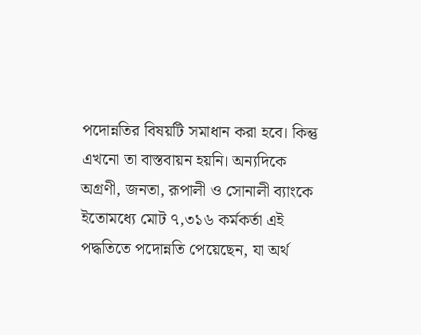পদোন্নতির বিষয়টি সমাধান করা হবে। কিন্তু এখনো তা বাস্তবায়ন হয়নি। অন্যদিকে অগ্রণী, জনতা, রূপালী ও সোনালী ব্যাংকে ইতোমধ্যে মোট ৭,৩১৬ কর্মকর্তা এই পদ্ধতিতে পদোন্নতি পেয়েছেন, যা অর্থ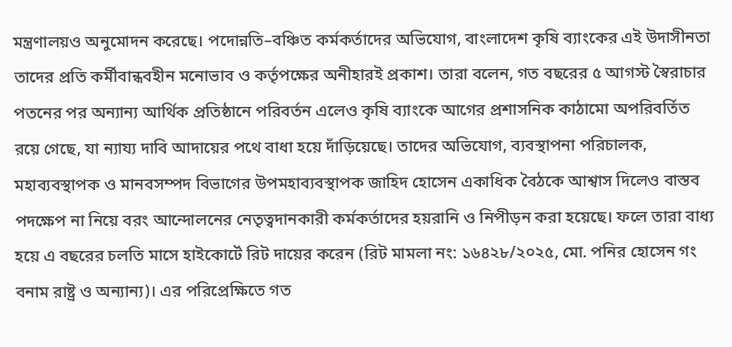মন্ত্রণালয়ও অনুমোদন করেছে। পদোন্নতি–বঞ্চিত কর্মকর্তাদের অভিযোগ, বাংলাদেশ কৃষি ব্যাংকের এই উদাসীনতা তাদের প্রতি কর্মীবান্ধবহীন মনোভাব ও কর্তৃপক্ষের অনীহারই প্রকাশ। তারা বলেন, গত বছরের ৫ আগস্ট স্বৈরাচার পতনের পর অন্যান্য আর্থিক প্রতিষ্ঠানে পরিবর্তন এলেও কৃষি ব্যাংকে আগের প্রশাসনিক কাঠামো অপরিবর্তিত রয়ে গেছে, যা ন্যায্য দাবি আদায়ের পথে বাধা হয়ে দাঁড়িয়েছে। তাদের অভিযোগ, ব্যবস্থাপনা পরিচালক, মহাব্যবস্থাপক ও মানবসম্পদ বিভাগের উপমহাব্যবস্থাপক জাহিদ হোসেন একাধিক বৈঠকে আশ্বাস দিলেও বাস্তব পদক্ষেপ না নিয়ে বরং আন্দোলনের নেতৃত্বদানকারী কর্মকর্তাদের হয়রানি ও নিপীড়ন করা হয়েছে। ফলে তারা বাধ্য হয়ে এ বছরের চলতি মাসে হাইকোর্টে রিট দায়ের করেন (রিট মামলা নং: ১৬৪২৮/২০২৫, মো. পনির হোসেন গং বনাম রাষ্ট্র ও অন্যান্য)। এর পরিপ্রেক্ষিতে গত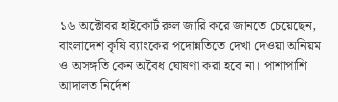১৬ অক্টোবর হাইকোর্ট রুল জারি করে জানতে চেয়েছেন, বাংলাদেশ কৃষি ব্যাংকের পদোন্নতিতে দেখা দেওয়া অনিয়ম ও অসঙ্গতি কেন অবৈধ ঘোষণা করা হবে না। পাশাপাশি আদালত নির্দেশ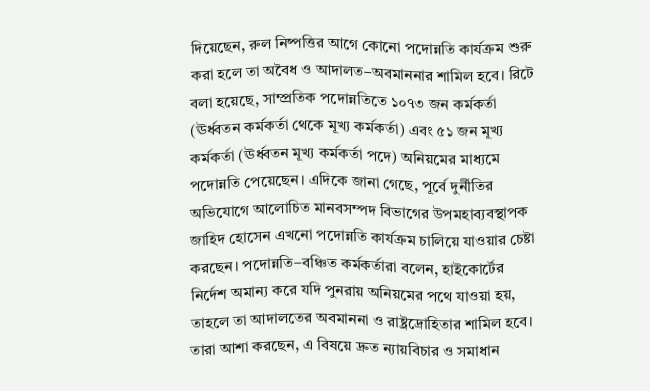দিয়েছেন, রুল নিষ্পত্তির আগে কোনো পদোন্নতি কার্যক্রম শুরু করা হলে তা অবৈধ ও আদালত–অবমাননার শামিল হবে। রিটে বলা হয়েছে, সাম্প্রতিক পদোন্নতিতে ১০৭৩ জন কর্মকর্তা (ঊর্ধ্বতন কর্মকর্তা থেকে মূখ্য কর্মকর্তা) এবং ৫১ জন মূখ্য কর্মকর্তা (ঊর্ধ্বতন মূখ্য কর্মকর্তা পদে) অনিয়মের মাধ্যমে পদোন্নতি পেয়েছেন। এদিকে জানা গেছে, পূর্বে দুর্নীতির অভিযোগে আলোচিত মানবসম্পদ বিভাগের উপমহাব্যবস্থাপক জাহিদ হোসেন এখনো পদোন্নতি কার্যক্রম চালিয়ে যাওয়ার চেষ্টা করছেন। পদোন্নতি–বঞ্চিত কর্মকর্তারা বলেন, হাইকোর্টের নির্দেশ অমান্য করে যদি পুনরায় অনিয়মের পথে যাওয়া হয়, তাহলে তা আদালতের অবমাননা ও রাষ্ট্রদ্রোহিতার শামিল হবে। তারা আশা করছেন, এ বিষয়ে দ্রুত ন্যায়বিচার ও সমাধান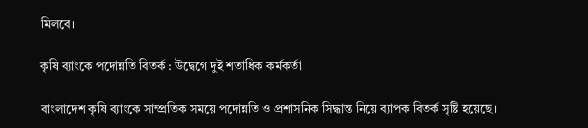মিলবে।

কৃষি ব্যাংকে পদোন্নতি বিতর্ক : উদ্বেগে দুই শতাধিক কর্মকর্তা

বাংলাদেশ কৃষি ব্যাংকে সাম্প্রতিক সময়ে পদোন্নতি ও প্রশাসনিক সিদ্ধান্ত নিয়ে ব্যাপক বিতর্ক সৃষ্টি হয়েছে।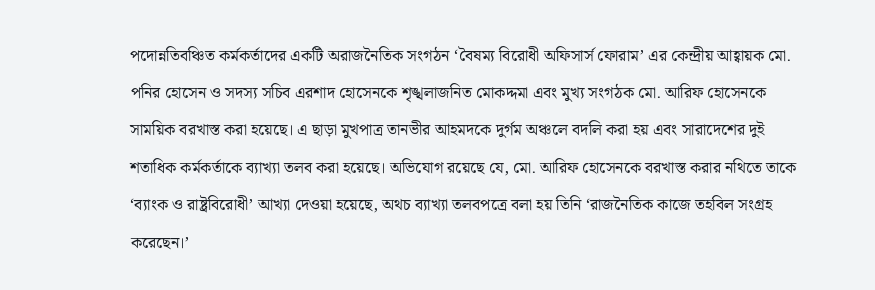পদোন্নতিবঞ্চিত কর্মকর্তাদের একটি অরাজনৈতিক সংগঠন ‘বৈষম্য বিরোধী অফিসার্স ফোরাম’ এর কেন্দ্রীয় আহ্বায়ক মো. পনির হোসেন ও সদস্য সচিব এরশাদ হোসেনকে শৃঙ্খলাজনিত মোকদ্দমা এবং মুখ্য সংগঠক মো. আরিফ হোসেনকে সাময়িক বরখাস্ত করা হয়েছে। এ ছাড়া মুখপাত্র তানভীর আহমদকে দুর্গম অঞ্চলে বদলি করা হয় এবং সারাদেশের দুই শতাধিক কর্মকর্তাকে ব্যাখ্যা তলব করা হয়েছে। অভিযোগ রয়েছে যে, মো. আরিফ হোসেনকে বরখাস্ত করার নথিতে তাকে ‘ব্যাংক ও রাষ্ট্রবিরোধী’ আখ্যা দেওয়া হয়েছে, অথচ ব্যাখ্যা তলবপত্রে বলা হয় তিনি ‘রাজনৈতিক কাজে তহবিল সংগ্রহ করেছেন।’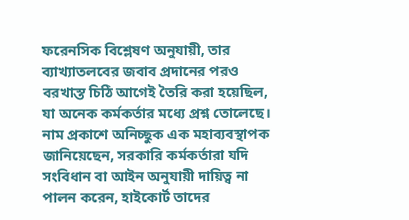ফরেনসিক বিশ্লেষণ অনুযায়ী, তার ব্যাখ্যাতলবের জবাব প্রদানের পরও বরখাস্ত চিঠি আগেই তৈরি করা হয়েছিল, যা অনেক কর্মকর্তার মধ্যে প্রশ্ন তোলেছে। নাম প্রকাশে অনিচ্ছুক এক মহাব্যবস্থাপক জানিয়েছেন, সরকারি কর্মকর্তারা যদি সংবিধান বা আইন অনুযায়ী দায়িত্ব না পালন করেন, হাইকোর্ট তাদের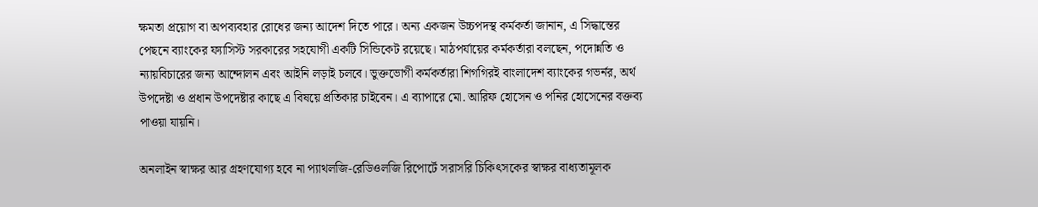ক্ষমতা প্রয়োগ বা অপব্যবহার রোধের জন্য আদেশ দিতে পারে। অন্য একজন উচ্চপদস্থ কর্মকর্তা জানান, এ সিদ্ধান্তের পেছনে ব্যাংকের ফ্যাসিস্ট সরকারের সহযোগী একটি সিন্ডিকেট রয়েছে। মাঠপর্যায়ের কর্মকর্তারা বলছেন, পদোন্নতি ও ন্যায়বিচারের জন্য আন্দোলন এবং আইনি লড়াই চলবে। ভুক্তভোগী কর্মকর্তারা শিগগিরই বাংলাদেশ ব্যাংকের গভর্নর, অর্থ উপদেষ্টা ও প্রধান উপদেষ্টার কাছে এ বিষয়ে প্রতিকার চাইবেন। এ ব্যাপারে মো. আরিফ হোসেন ও পনির হোসেনের বক্তব্য পাওয়া যায়নি।

অনলাইন স্বাক্ষর আর গ্রহণযোগ্য হবে না প্যাথলজি-রেডিওলজি রিপোর্টে সরাসরি চিকিৎসকের স্বাক্ষর বাধ্যতামূলক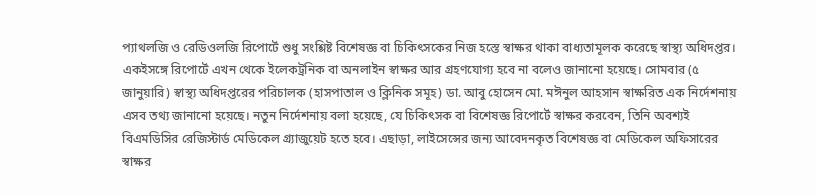প্যাথলজি ও রেডিওলজি রিপোর্টে শুধু সংশ্লিষ্ট বিশেষজ্ঞ বা চিকিৎসকের নিজ হস্তে স্বাক্ষর থাকা বাধ্যতামূলক করেছে স্বাস্থ্য অধিদপ্তর। একইসঙ্গে রিপোর্টে এখন থেকে ইলেকট্রনিক বা অনলাইন স্বাক্ষর আর গ্রহণযোগ্য হবে না বলেও জানানো হয়েছে। সোমবার (৫ জানুয়ারি) স্বাস্থ্য অধিদপ্তরের পরিচালক (হাসপাতাল ও ক্লিনিক সমূহ) ডা. আবু হোসেন মো. মঈনুল আহসান স্বাক্ষরিত এক নির্দেশনায় এসব তথ্য জানানো হয়েছে। নতুন নির্দেশনায় বলা হয়েছে, যে চিকিৎসক বা বিশেষজ্ঞ রিপোর্টে স্বাক্ষর করবেন, তিনি অবশ্যই বিএমডিসির রেজিস্টার্ড মেডিকেল গ্র্যাজুয়েট হতে হবে। এছাড়া, লাইসেন্সের জন্য আবেদনকৃত বিশেষজ্ঞ বা মেডিকেল অফিসারের স্বাক্ষর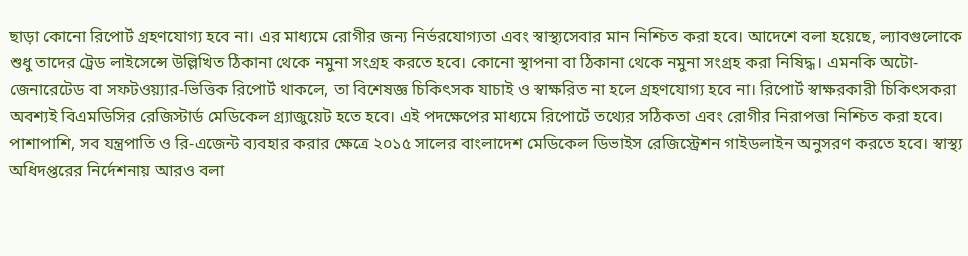ছাড়া কোনো রিপোর্ট গ্রহণযোগ্য হবে না। এর মাধ্যমে রোগীর জন্য নির্ভরযোগ্যতা এবং স্বাস্থ্যসেবার মান নিশ্চিত করা হবে। আদেশে বলা হয়েছে, ল্যাবগুলোকে শুধু তাদের ট্রেড লাইসেন্সে উল্লিখিত ঠিকানা থেকে নমুনা সংগ্রহ করতে হবে। কোনো স্থাপনা বা ঠিকানা থেকে নমুনা সংগ্রহ করা নিষিদ্ধ। এমনকি অটো-জেনারেটেড বা সফটওয়্যার-ভিত্তিক রিপোর্ট থাকলে, তা বিশেষজ্ঞ চিকিৎসক যাচাই ও স্বাক্ষরিত না হলে গ্রহণযোগ্য হবে না। রিপোর্ট স্বাক্ষরকারী চিকিৎসকরা অবশ্যই বিএমডিসির রেজিস্টার্ড মেডিকেল গ্র্যাজুয়েট হতে হবে। এই পদক্ষেপের মাধ্যমে রিপোর্টে তথ্যের সঠিকতা এবং রোগীর নিরাপত্তা নিশ্চিত করা হবে। পাশাপাশি, সব যন্ত্রপাতি ও রি-এজেন্ট ব্যবহার করার ক্ষেত্রে ২০১৫ সালের বাংলাদেশ মেডিকেল ডিভাইস রেজিস্ট্রেশন গাইডলাইন অনুসরণ করতে হবে। স্বাস্থ্য অধিদপ্তরের নির্দেশনায় আরও বলা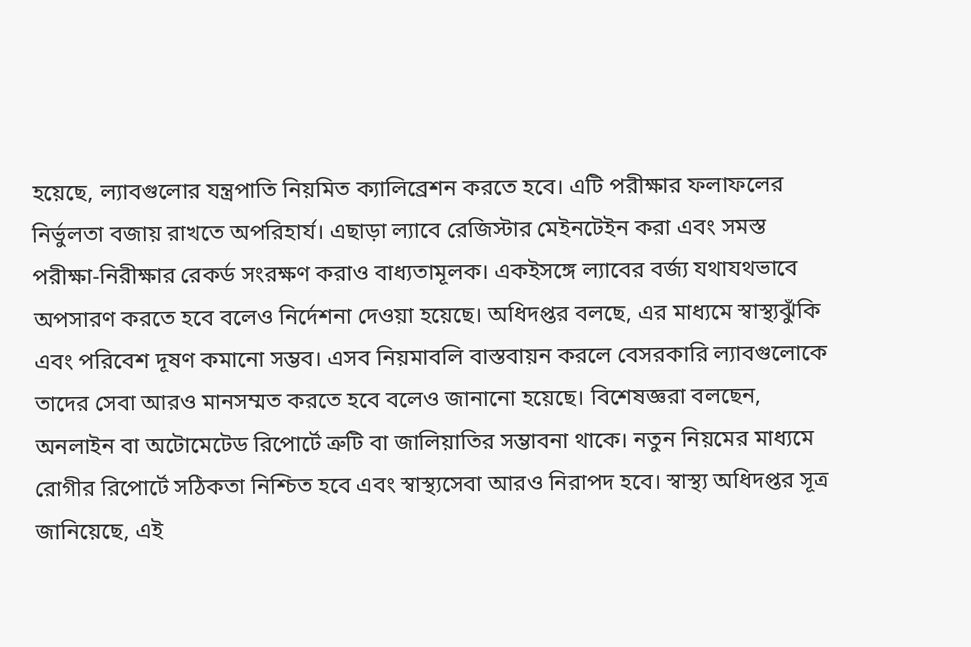হয়েছে, ল্যাবগুলোর যন্ত্রপাতি নিয়মিত ক্যালিব্রেশন করতে হবে। এটি পরীক্ষার ফলাফলের নির্ভুলতা বজায় রাখতে অপরিহার্য। এছাড়া ল্যাবে রেজিস্টার মেইনটেইন করা এবং সমস্ত পরীক্ষা-নিরীক্ষার রেকর্ড সংরক্ষণ করাও বাধ্যতামূলক। একইসঙ্গে ল্যাবের বর্জ্য যথাযথভাবে অপসারণ করতে হবে বলেও নির্দেশনা দেওয়া হয়েছে। অধিদপ্তর বলছে, এর মাধ্যমে স্বাস্থ্যঝুঁকি এবং পরিবেশ দূষণ কমানো সম্ভব। এসব নিয়মাবলি বাস্তবায়ন করলে বেসরকারি ল্যাবগুলোকে তাদের সেবা আরও মানসম্মত করতে হবে বলেও জানানো হয়েছে। বিশেষজ্ঞরা বলছেন, অনলাইন বা অটোমেটেড রিপোর্টে ত্রুটি বা জালিয়াতির সম্ভাবনা থাকে। নতুন নিয়মের মাধ্যমে রোগীর রিপোর্টে সঠিকতা নিশ্চিত হবে এবং স্বাস্থ্যসেবা আরও নিরাপদ হবে। স্বাস্থ্য অধিদপ্তর সূত্র জানিয়েছে, এই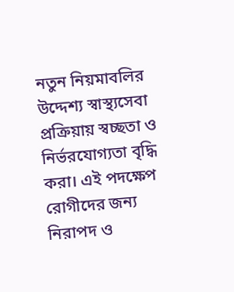নতুন নিয়মাবলির উদ্দেশ্য স্বাস্থ্যসেবা প্রক্রিয়ায় স্বচ্ছতা ও নির্ভরযোগ্যতা বৃদ্ধি করা। এই পদক্ষেপ রোগীদের জন্য নিরাপদ ও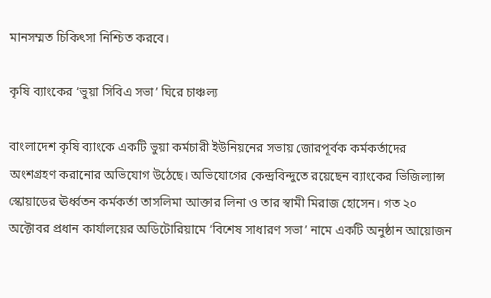মানসম্মত চিকিৎসা নিশ্চিত করবে।

কৃষি ব্যাংকের ‘ভুয়া সিবিএ সভা’ ঘিরে চাঞ্চল্য

বাংলাদেশ কৃষি ব্যাংকে একটি ভুয়া কর্মচারী ইউনিয়নের সভায় জোরপূর্বক কর্মকর্তাদের অংশগ্রহণ করানোর অভিযোগ উঠেছে। অভিযোগের কেন্দ্রবিন্দুতে রয়েছেন ব্যাংকের ভিজিল্যান্স স্কোয়াডের ঊর্ধ্বতন কর্মকর্তা তাসলিমা আক্তার লিনা ও তার স্বামী মিরাজ হোসেন। গত ২০ অক্টোবর প্রধান কার্যালয়ের অডিটোরিয়ামে ‘বিশেষ সাধারণ সভা’ নামে একটি অনুষ্ঠান আয়োজন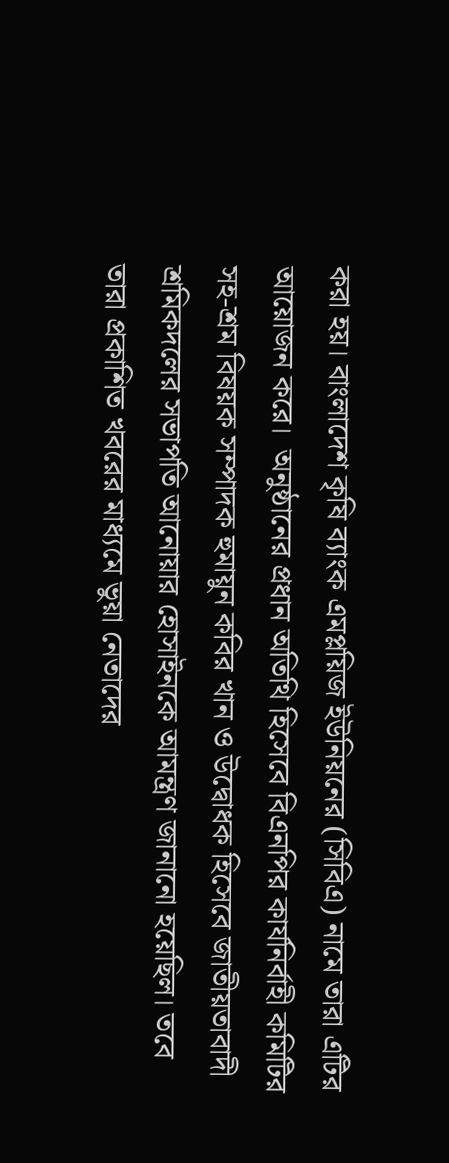করা হয়। বাংলাদেশ কৃষি ব্যাংক এমপ্লয়িজ ইউনিয়নের (সিবিএ) নামে তারা এটির আয়োজন করে।  অনুষ্ঠানের প্রধান অতিথি হিসেবে বিএনপির কার্যনির্বাহী কমিটির সহ-শ্রম বিষয়ক সম্পাদক হুমায়ুন কবির খান ও উদ্বোধক হিসেবে জাতীয়তাবাদী শ্রমিকদলের সভাপতি আনোয়ার হোসাইনকে আমন্ত্রণ জানানো হয়েছিল। তবে তারা প্রকাশিত খবরের মাধ্যমে ভুয়া নেতাদের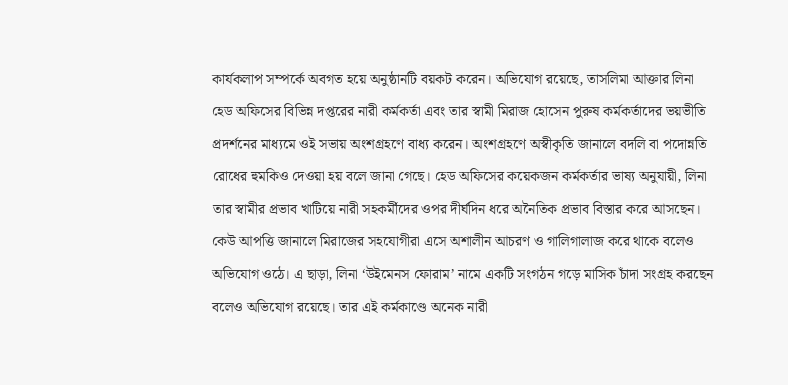কার্যকলাপ সম্পর্কে অবগত হয়ে অনুষ্ঠানটি বয়কট করেন। অভিযোগ রয়েছে, তাসলিমা আক্তার লিনা হেড অফিসের বিভিন্ন দপ্তরের নারী কর্মকর্তা এবং তার স্বামী মিরাজ হোসেন পুরুষ কর্মকর্তাদের ভয়ভীতি প্রদর্শনের মাধ্যমে ওই সভায় অংশগ্রহণে বাধ্য করেন। অংশগ্রহণে অস্বীকৃতি জানালে বদলি বা পদোন্নতি রোধের হুমকিও দেওয়া হয় বলে জানা গেছে। হেড অফিসের কয়েকজন কর্মকর্তার ভাষ্য অনুযায়ী, লিনা তার স্বামীর প্রভাব খাটিয়ে নারী সহকর্মীদের ওপর দীর্ঘদিন ধরে অনৈতিক প্রভাব বিস্তার করে আসছেন। কেউ আপত্তি জানালে মিরাজের সহযোগীরা এসে অশালীন আচরণ ও গালিগালাজ করে থাকে বলেও অভিযোগ ওঠে। এ ছাড়া, লিনা ‘উইমেনস ফোরাম’ নামে একটি সংগঠন গড়ে মাসিক চাঁদা সংগ্রহ করছেন বলেও অভিযোগ রয়েছে। তার এই কর্মকাণ্ডে অনেক নারী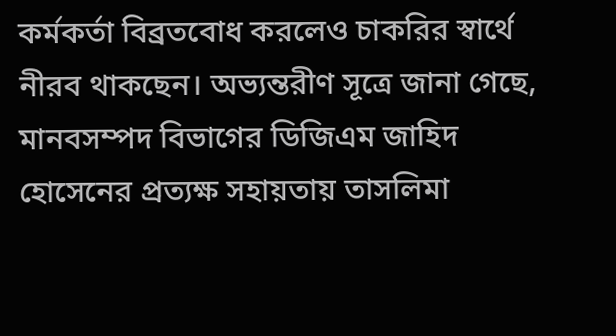কর্মকর্তা বিব্রতবোধ করলেও চাকরির স্বার্থে নীরব থাকছেন। অভ্যন্তরীণ সূত্রে জানা গেছে, মানবসম্পদ বিভাগের ডিজিএম জাহিদ হোসেনের প্রত্যক্ষ সহায়তায় তাসলিমা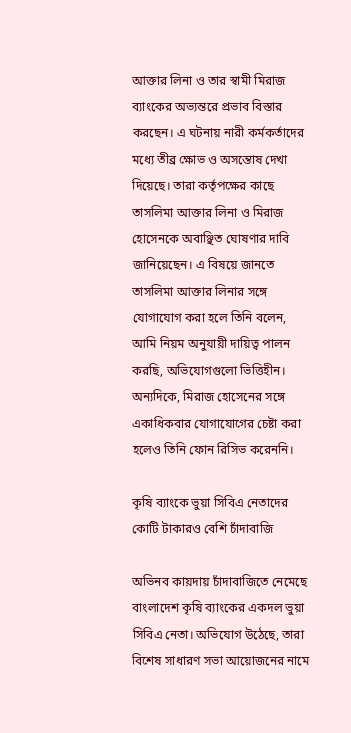আক্তার লিনা ও তার স্বামী মিরাজ ব্যাংকের অভ্যন্তরে প্রভাব বিস্তার করছেন। এ ঘটনায় নারী কর্মকর্তাদের মধ্যে তীব্র ক্ষোভ ও অসন্তোষ দেখা দিয়েছে। তারা কর্তৃপক্ষের কাছে তাসলিমা আক্তার লিনা ও মিরাজ হোসেনকে অবাঞ্ছিত ঘোষণার দাবি জানিয়েছেন। এ বিষয়ে জানতে তাসলিমা আক্তার লিনার সঙ্গে যোগাযোগ করা হলে তিনি বলেন, আমি নিয়ম অনুযায়ী দায়িত্ব পালন করছি, অভিযোগগুলো ভিত্তিহীন। অন্যদিকে, মিরাজ হোসেনের সঙ্গে একাধিকবার যোগাযোগের চেষ্টা করা হলেও তিনি ফোন রিসিভ করেননি।

কৃষি ব্যাংকে ভুয়া সিবিএ নেতাদের কোটি টাকারও বেশি চাঁদাবাজি

অভিনব কায়দায় চাঁদাবাজিতে নেমেছে বাংলাদেশ কৃষি ব্যাংকের একদল ভুয়া সিবিএ নেতা। অভিযোগ উঠেছে, তারা বিশেষ সাধারণ সভা আয়োজনের নামে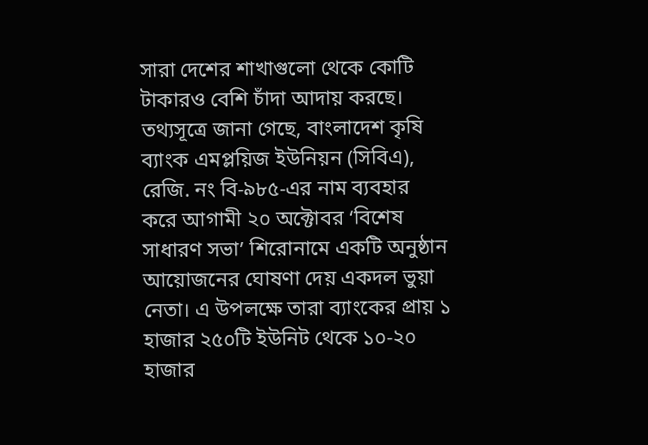সারা দেশের শাখাগুলো থেকে কোটি টাকারও বেশি চাঁদা আদায় করছে। তথ্যসূত্রে জানা গেছে, বাংলাদেশ কৃষি ব্যাংক এমপ্লয়িজ ইউনিয়ন (সিবিএ), রেজি. নং বি-৯৮৫-এর নাম ব্যবহার করে আগামী ২০ অক্টোবর ‘বিশেষ সাধারণ সভা’ শিরোনামে একটি অনুষ্ঠান আয়োজনের ঘোষণা দেয় একদল ভুয়া নেতা। এ উপলক্ষে তারা ব্যাংকের প্রায় ১ হাজার ২৫০টি ইউনিট থেকে ১০-২০ হাজার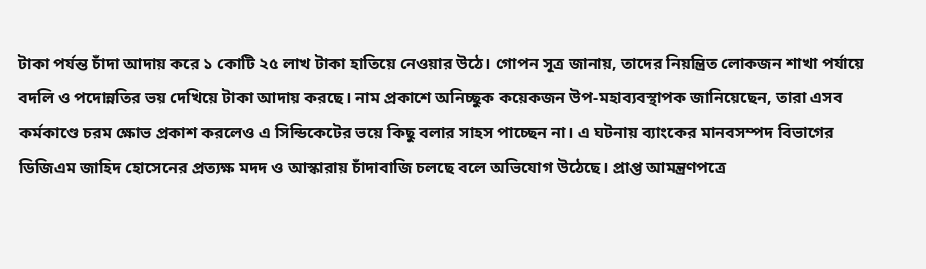টাকা পর্যন্ত চাঁদা আদায় করে ১ কোটি ২৫ লাখ টাকা হাতিয়ে নেওয়ার উঠে। গোপন সূত্র জানায়, তাদের নিয়ন্ত্রিত লোকজন শাখা পর্যায়ে বদলি ও পদোন্নতির ভয় দেখিয়ে টাকা আদায় করছে। নাম প্রকাশে অনিচ্ছুক কয়েকজন উপ-মহাব্যবস্থাপক জানিয়েছেন, তারা এসব কর্মকাণ্ডে চরম ক্ষোভ প্রকাশ করলেও এ সিন্ডিকেটের ভয়ে কিছু বলার সাহস পাচ্ছেন না। এ ঘটনায় ব্যাংকের মানবসম্পদ বিভাগের ডিজিএম জাহিদ হোসেনের প্রত্যক্ষ মদদ ও আস্কারায় চাঁদাবাজি চলছে বলে অভিযোগ উঠেছে। প্রাপ্ত আমন্ত্রণপত্রে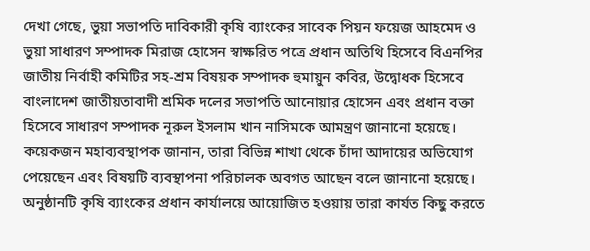দেখা গেছে, ভুয়া সভাপতি দাবিকারী কৃষি ব্যাংকের সাবেক পিয়ন ফয়েজ আহমেদ ও ভুয়া সাধারণ সম্পাদক মিরাজ হোসেন স্বাক্ষরিত পত্রে প্রধান অতিথি হিসেবে বিএনপির জাতীয় নির্বাহী কমিটির সহ-শ্রম বিষয়ক সম্পাদক হুমায়ুন কবির, উদ্বোধক হিসেবে বাংলাদেশ জাতীয়তাবাদী শ্রমিক দলের সভাপতি আনোয়ার হোসেন এবং প্রধান বক্তা হিসেবে সাধারণ সম্পাদক নূরুল ইসলাম খান নাসিমকে আমন্ত্রণ জানানো হয়েছে। কয়েকজন মহাব্যবস্থাপক জানান, তারা বিভিন্ন শাখা থেকে চাঁদা আদায়ের অভিযোগ পেয়েছেন এবং বিষয়টি ব্যবস্থাপনা পরিচালক অবগত আছেন বলে জানানো হয়েছে। অনুষ্ঠানটি কৃষি ব্যাংকের প্রধান কার্যালয়ে আয়োজিত হওয়ায় তারা কার্যত কিছু করতে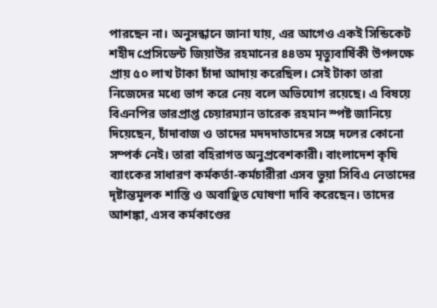পারছেন না। অনুসন্ধানে জানা যায়, এর আগেও একই সিন্ডিকেট শহীদ প্রেসিডেন্ট জিয়াউর রহমানের ৪৪তম মৃত্যুবার্ষিকী উপলক্ষে প্রায় ৫০ লাখ টাকা চাঁদা আদায় করেছিল। সেই টাকা তারা নিজেদের মধ্যে ভাগ করে নেয় বলে অভিযোগ রয়েছে। এ বিষয়ে বিএনপির ভারপ্রাপ্ত চেয়ারম্যান তারেক রহমান স্পষ্ট জানিয়ে দিয়েছেন, চাঁদাবাজ ও তাদের মদদদাতাদের সঙ্গে দলের কোনো সম্পর্ক নেই। তারা বহিরাগত অনুপ্রবেশকারী। বাংলাদেশ কৃষি ব্যাংকের সাধারণ কর্মকর্তা-কর্মচারীরা এসব ভুয়া সিবিএ নেতাদের দৃষ্টান্তমূলক শাস্তি ও অবাঞ্ছিত ঘোষণা দাবি করেছেন। তাদের আশঙ্কা, এসব কর্মকাণ্ডের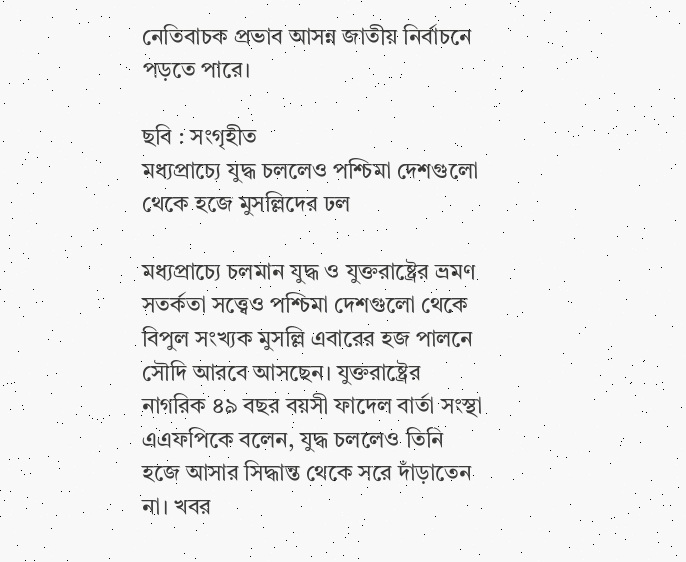নেতিবাচক প্রভাব আসন্ন জাতীয় নির্বাচনে পড়তে পারে।

ছবি : সংগৃহীত
মধ্যপ্রাচ্যে যুদ্ধ চললেও পশ্চিমা দেশগুলো থেকে হজে মুসল্লিদের ঢল

মধ্যপ্রাচ্যে চলমান যুদ্ধ ও যুক্তরাষ্ট্রের ভ্রমণ সতর্কতা সত্ত্বেও পশ্চিমা দেশগুলো থেকে বিপুল সংখ্যক মুসল্লি এবারের হজ পালনে সৌদি আরবে আসছেন। যুক্তরাষ্ট্রের নাগরিক ৪৯ বছর বয়সী ফাদেল বার্তা সংস্থা এএফপিকে বলেন, যুদ্ধ চললেও তিনি হজে আসার সিদ্ধান্ত থেকে সরে দাঁড়াতেন না। খবর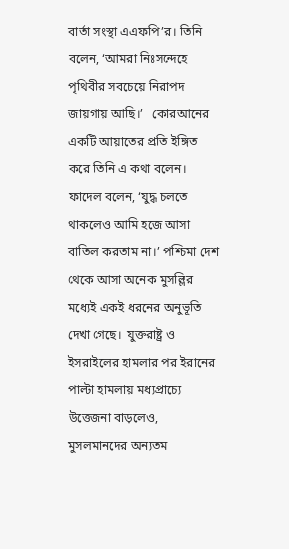বার্তা সংস্থা এএফপি’র। তিনি বলেন, ‘আমরা নিঃসন্দেহে পৃথিবীর সবচেয়ে নিরাপদ জায়গায় আছি।’   কোরআনের একটি আয়াতের প্রতি ইঙ্গিত করে তিনি এ কথা বলেন।  ফাদেল বলেন, ‘যুদ্ধ চলতে থাকলেও আমি হজে আসা বাতিল করতাম না।’ পশ্চিমা দেশ থেকে আসা অনেক মুসল্লির মধ্যেই একই ধরনের অনুভূতি দেখা গেছে।  যুক্তরাষ্ট্র ও ইসরাইলের হামলার পর ইরানের পাল্টা হামলায় মধ্যপ্রাচ্যে উত্তেজনা বাড়লেও, মুসলমানদের অন্যতম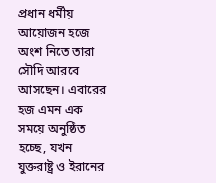প্রধান ধর্মীয় আয়োজন হজে অংশ নিতে তারা সৌদি আরবে আসছেন। এবারের হজ এমন এক সময়ে অনুষ্ঠিত হচ্ছে, যখন যুক্তরাষ্ট্র ও ইরানের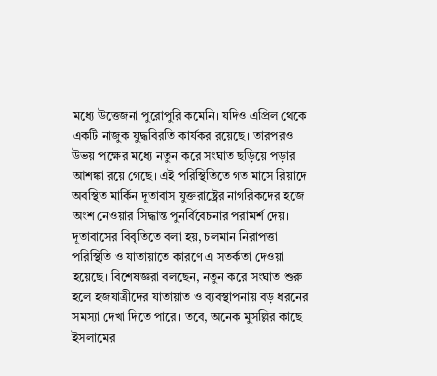মধ্যে উত্তেজনা পুরোপুরি কমেনি। যদিও এপ্রিল থেকে একটি নাজুক যুদ্ধবিরতি কার্যকর রয়েছে। তারপরও উভয় পক্ষের মধ্যে নতুন করে সংঘাত ছড়িয়ে পড়ার আশঙ্কা রয়ে গেছে। এই পরিস্থিতিতে গত মাসে রিয়াদে অবস্থিত মার্কিন দূতাবাস যুক্তরাষ্ট্রের নাগরিকদের হজে অংশ নেওয়ার সিদ্ধান্ত পুনর্বিবেচনার পরামর্শ দেয়।  দূতাবাসের বিবৃতিতে বলা হয়, চলমান নিরাপত্তা পরিস্থিতি ও যাতায়াতে কারণে এ সতর্কতা দেওয়া হয়েছে। বিশেষজ্ঞরা বলছেন, নতুন করে সংঘাত শুরু হলে হজযাত্রীদের যাতায়াত ও ব্যবস্থাপনায় বড় ধরনের সমস্যা দেখা দিতে পারে। তবে, অনেক মুসল্লির কাছে ইসলামের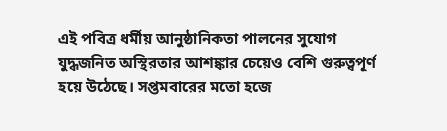এই পবিত্র ধর্মীয় আনুষ্ঠানিকতা পালনের সুযোগ যুদ্ধজনিত অস্থিরতার আশঙ্কার চেয়েও বেশি গুরুত্বপূর্ণ হয়ে উঠেছে। সপ্তমবারের মতো হজে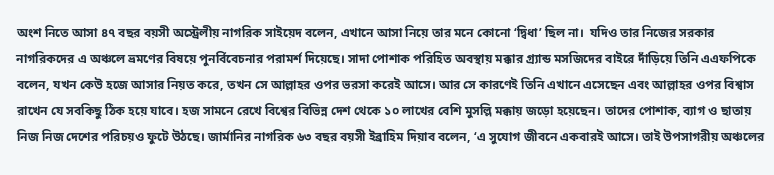অংশ নিতে আসা ৪৭ বছর বয়সী অস্ট্রেলীয় নাগরিক সাইয়েদ বলেন, এখানে আসা নিয়ে তার মনে কোনো ‘দ্বিধা’ ছিল না।  যদিও তার নিজের সরকার নাগরিকদের এ অঞ্চলে ভ্রমণের বিষয়ে পুনর্বিবেচনার পরামর্শ দিয়েছে। সাদা পোশাক পরিহিত অবস্থায় মক্কার গ্র্যান্ড মসজিদের বাইরে দাঁড়িয়ে তিনি এএফপিকে বলেন, যখন কেউ হজে আসার নিয়ত করে, তখন সে আল্লাহর ওপর ভরসা করেই আসে। আর সে কারণেই তিনি এখানে এসেছেন এবং আল্লাহর ওপর বিশ্বাস রাখেন যে সবকিছু ঠিক হয়ে যাবে। হজ সামনে রেখে বিশ্বের বিভিন্ন দেশ থেকে ১০ লাখের বেশি মুসল্লি মক্কায় জড়ো হয়েছেন। তাদের পোশাক, ব্যাগ ও ছাতায় নিজ নিজ দেশের পরিচয়ও ফুটে উঠছে। জার্মানির নাগরিক ৬৩ বছর বয়সী ইব্রাহিম দিয়াব বলেন, ‘এ সুযোগ জীবনে একবারই আসে। তাই উপসাগরীয় অঞ্চলের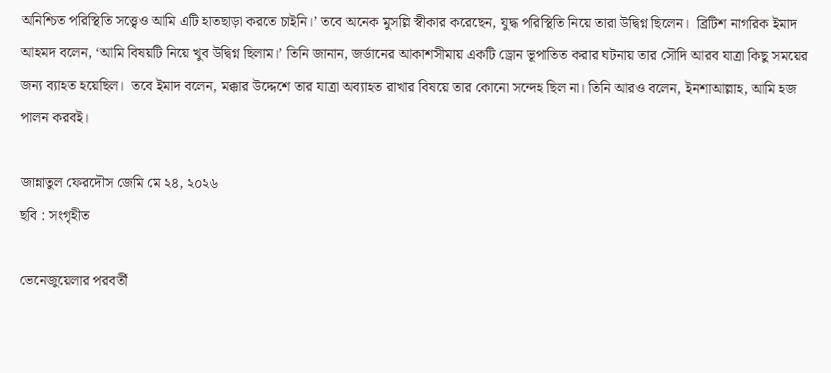অনিশ্চিত পরিস্থিতি সত্ত্বেও আমি এটি হাতছাড়া করতে চাইনি।’ তবে অনেক মুসল্লি স্বীকার করেছেন, যুদ্ধ পরিস্থিতি নিয়ে তারা উদ্বিগ্ন ছিলেন।  ব্রিটিশ নাগরিক ইমাদ আহমদ বলেন, ‘আমি বিষয়টি নিয়ে খুব উদ্বিগ্ন ছিলাম।’ তিনি জানান, জর্ডানের আকাশসীমায় একটি ড্রোন ভূপাতিত করার ঘটনায় তার সৌদি আরব যাত্রা কিছু সময়ের জন্য ব্যাহত হয়েছিল।  তবে ইমাদ বলেন, মক্কার উদ্দেশে তার যাত্রা অব্যাহত রাখার বিষয়ে তার কোনো সন্দেহ ছিল না। তিনি আরও বলেন, ইনশাআল্লাহ, আমি হজ পালন করবই।

জান্নাতুল ফেরদৌস জেমি মে ২৪, ২০২৬
ছবি : সংগৃহীত

ভেনেজুয়েলার পরবর্তী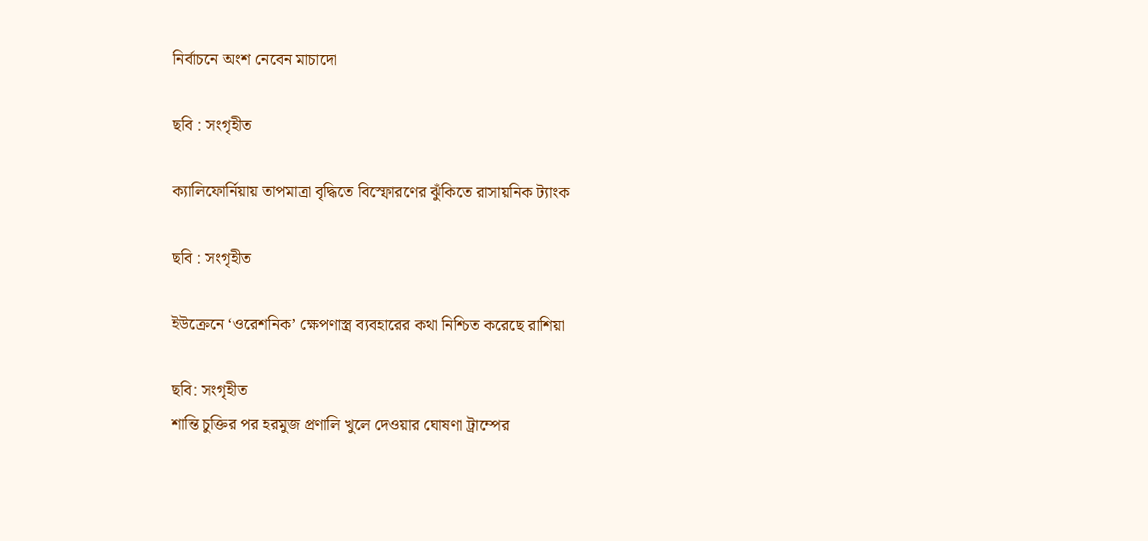নির্বাচনে অংশ নেবেন মাচাদো

ছবি : সংগৃহীত

ক্যালিফোর্নিয়ায় তাপমাত্রা বৃদ্ধিতে বিস্ফোরণের ঝুঁকিতে রাসায়নিক ট্যাংক

ছবি : সংগৃহীত

ইউক্রেনে ‘ওরেশনিক’ ক্ষেপণাস্ত্র ব্যবহারের কথা নিশ্চিত করেছে রাশিয়া

ছবি: সংগৃহীত
শান্তি চুক্তির পর হরমুজ প্রণালি খুলে দেওয়ার ঘোষণা ট্রাম্পের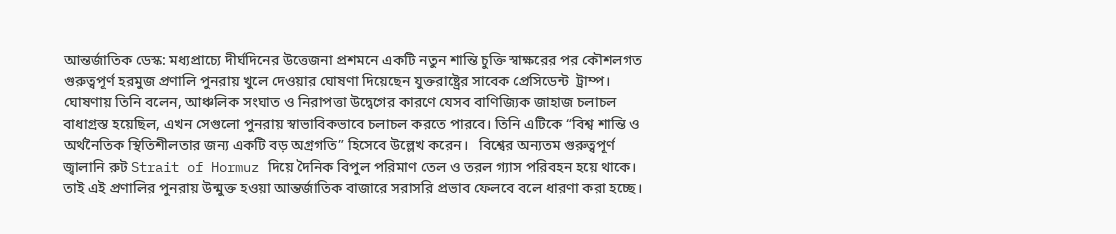আন্তর্জাতিক ডেস্ক: মধ্যপ্রাচ্যে দীর্ঘদিনের উত্তেজনা প্রশমনে একটি নতুন শান্তি চুক্তি স্বাক্ষরের পর কৌশলগত গুরুত্বপূর্ণ হরমুজ প্রণালি পুনরায় খুলে দেওয়ার ঘোষণা দিয়েছেন যুক্তরাষ্ট্রের সাবেক প্রেসিডেন্ট  ট্রাম্প।   ঘোষণায় তিনি বলেন, আঞ্চলিক সংঘাত ও নিরাপত্তা উদ্বেগের কারণে যেসব বাণিজ্যিক জাহাজ চলাচল বাধাগ্রস্ত হয়েছিল, এখন সেগুলো পুনরায় স্বাভাবিকভাবে চলাচল করতে পারবে। তিনি এটিকে “বিশ্ব শান্তি ও অর্থনৈতিক স্থিতিশীলতার জন্য একটি বড় অগ্রগতি” হিসেবে উল্লেখ করেন।   বিশ্বের অন্যতম গুরুত্বপূর্ণ জ্বালানি রুট Strait of Hormuz দিয়ে দৈনিক বিপুল পরিমাণ তেল ও তরল গ্যাস পরিবহন হয়ে থাকে। তাই এই প্রণালির পুনরায় উন্মুক্ত হওয়া আন্তর্জাতিক বাজারে সরাসরি প্রভাব ফেলবে বলে ধারণা করা হচ্ছে।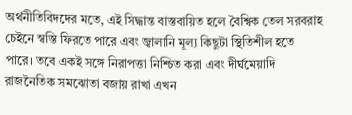অর্থনীতিবিদদের মতে, এই সিদ্ধান্ত বাস্তবায়িত হলে বৈশ্বিক তেল সরবরাহ চেইনে স্বস্তি ফিরতে পারে এবং জ্বালানি মূল্য কিছুটা স্থিতিশীল হতে পারে। তবে একই সঙ্গে নিরাপত্তা নিশ্চিত করা এবং দীর্ঘমেয়াদি রাজনৈতিক সমঝোতা বজায় রাখা এখন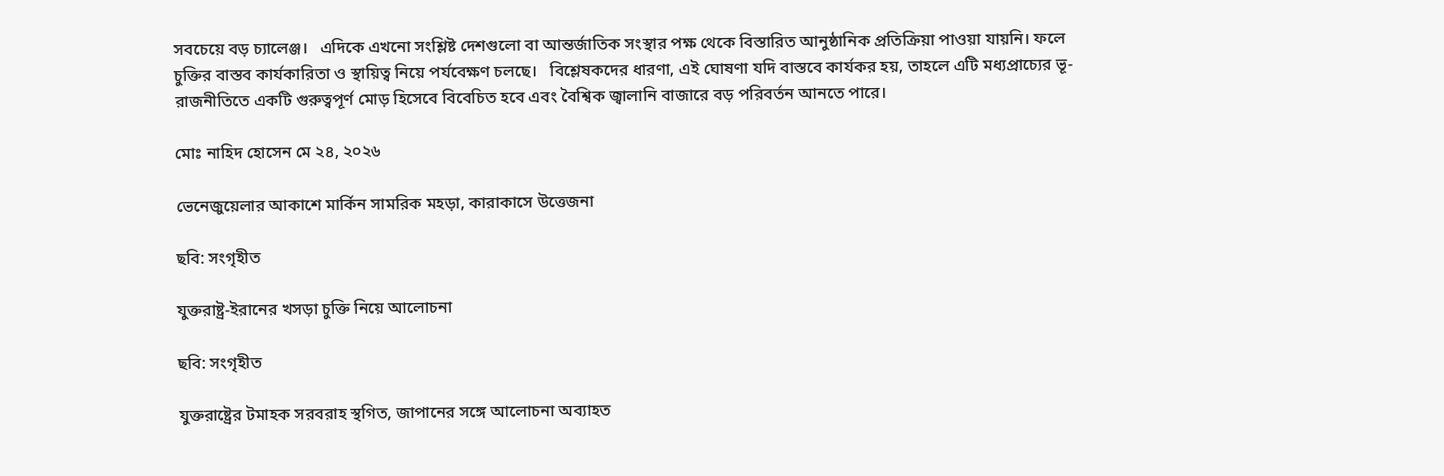সবচেয়ে বড় চ্যালেঞ্জ।   এদিকে এখনো সংশ্লিষ্ট দেশগুলো বা আন্তর্জাতিক সংস্থার পক্ষ থেকে বিস্তারিত আনুষ্ঠানিক প্রতিক্রিয়া পাওয়া যায়নি। ফলে চুক্তির বাস্তব কার্যকারিতা ও স্থায়িত্ব নিয়ে পর্যবেক্ষণ চলছে।   বিশ্লেষকদের ধারণা, এই ঘোষণা যদি বাস্তবে কার্যকর হয়, তাহলে এটি মধ্যপ্রাচ্যের ভূ-রাজনীতিতে একটি গুরুত্বপূর্ণ মোড় হিসেবে বিবেচিত হবে এবং বৈশ্বিক জ্বালানি বাজারে বড় পরিবর্তন আনতে পারে।

মোঃ নাহিদ হোসেন মে ২৪, ২০২৬

ভেনেজুয়েলার আকাশে মার্কিন সামরিক মহড়া, কারাকাসে উত্তেজনা

ছবি: সংগৃহীত

যুক্তরাষ্ট্র-ইরানের খসড়া চুক্তি নিয়ে আলোচনা

ছবি: সংগৃহীত

যুক্তরাষ্ট্রের টমাহক সরবরাহ স্থগিত, জাপানের সঙ্গে আলোচনা অব্যাহত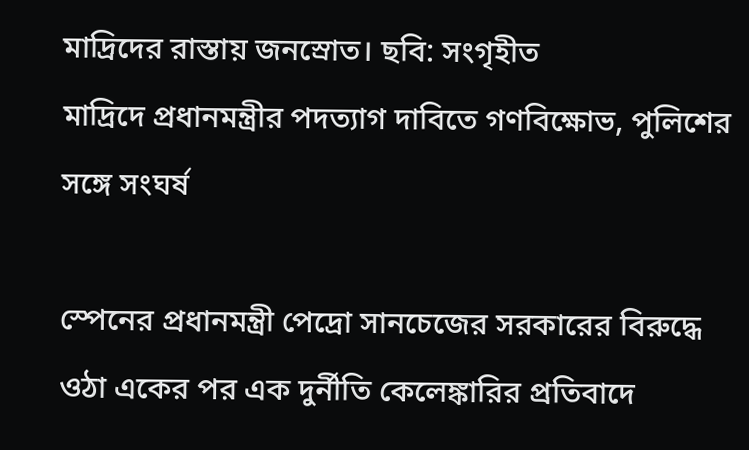মাদ্রিদের রাস্তায় জনস্রোত। ছবি: সংগৃহীত
মাদ্রিদে প্রধানমন্ত্রীর পদত্যাগ দাবিতে গণবিক্ষোভ, পুলিশের সঙ্গে সংঘর্ষ

স্পেনের প্রধানমন্ত্রী পেদ্রো সানচেজের সরকারের বিরুদ্ধে ওঠা একের পর এক দুর্নীতি কেলেঙ্কারির প্রতিবাদে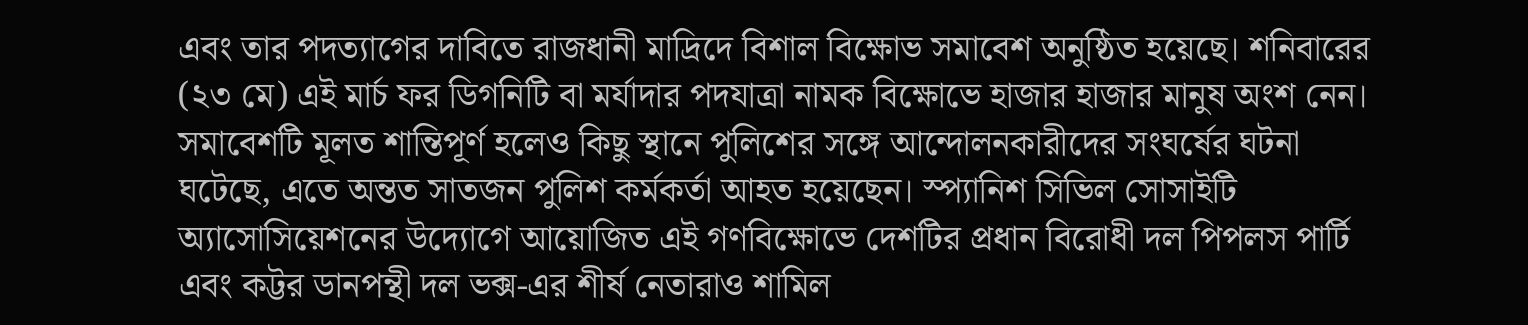এবং তার পদত্যাগের দাবিতে রাজধানী মাদ্রিদে বিশাল বিক্ষোভ সমাবেশ অনুষ্ঠিত হয়েছে। শনিবারের (২৩ মে) এই মার্চ ফর ডিগনিটি বা মর্যাদার পদযাত্রা নামক বিক্ষোভে হাজার হাজার মানুষ অংশ নেন।  সমাবেশটি মূলত শান্তিপূর্ণ হলেও কিছু স্থানে পুলিশের সঙ্গে আন্দোলনকারীদের সংঘর্ষের ঘটনা ঘটেছে, এতে অন্তত সাতজন পুলিশ কর্মকর্তা আহত হয়েছেন। স্প্যানিশ সিভিল সোসাইটি অ্যাসোসিয়েশনের উদ্যোগে আয়োজিত এই গণবিক্ষোভে দেশটির প্রধান বিরোধী দল পিপলস পার্টি এবং কট্টর ডানপন্থী দল ভক্স-এর শীর্ষ নেতারাও শামিল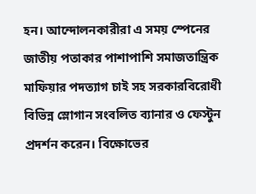হন। আন্দোলনকারীরা এ সময় স্পেনের জাতীয় পতাকার পাশাপাশি সমাজতান্ত্রিক মাফিয়ার পদত্যাগ চাই সহ সরকারবিরোধী বিভিন্ন স্লোগান সংবলিত ব্যানার ও ফেস্টুন প্রদর্শন করেন। বিক্ষোভের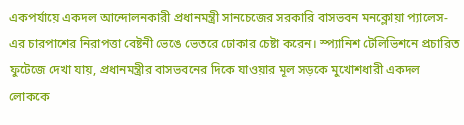একপর্যায়ে একদল আন্দোলনকারী প্রধানমন্ত্রী সানচেজের সরকারি বাসভবন মনক্লোয়া প্যালেস-এর চারপাশের নিরাপত্তা বেষ্টনী ভেঙে ভেতরে ঢোকার চেষ্টা করেন। স্প্যানিশ টেলিভিশনে প্রচারিত ফুটেজে দেখা যায়, প্রধানমন্ত্রীর বাসভবনের দিকে যাওয়ার মূল সড়কে মুখোশধারী একদল লোককে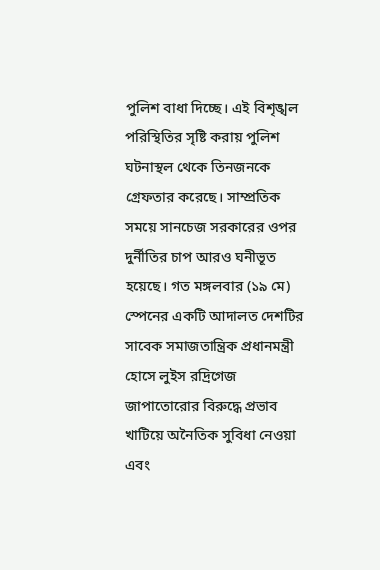পুলিশ বাধা দিচ্ছে। এই বিশৃঙ্খল পরিস্থিতির সৃষ্টি করায় পুলিশ ঘটনাস্থল থেকে তিনজনকে গ্রেফতার করেছে। সাম্প্রতিক সময়ে সানচেজ সরকারের ওপর দুর্নীতির চাপ আরও ঘনীভূত হয়েছে। গত মঙ্গলবার (১৯ মে) স্পেনের একটি আদালত দেশটির সাবেক সমাজতান্ত্রিক প্রধানমন্ত্রী হোসে লুইস রদ্রিগেজ জাপাতোরোর বিরুদ্ধে প্রভাব খাটিয়ে অনৈতিক সুবিধা নেওয়া এবং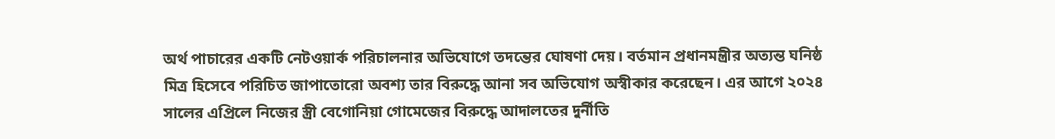অর্থ পাচারের একটি নেটওয়ার্ক পরিচালনার অভিযোগে তদন্তের ঘোষণা দেয়। বর্তমান প্রধানমন্ত্রীর অত্যন্ত ঘনিষ্ঠ মিত্র হিসেবে পরিচিত জাপাতোরো অবশ্য তার বিরুদ্ধে আনা সব অভিযোগ অস্বীকার করেছেন। এর আগে ২০২৪ সালের এপ্রিলে নিজের স্ত্রী বেগোনিয়া গোমেজের বিরুদ্ধে আদালতের দুর্নীতি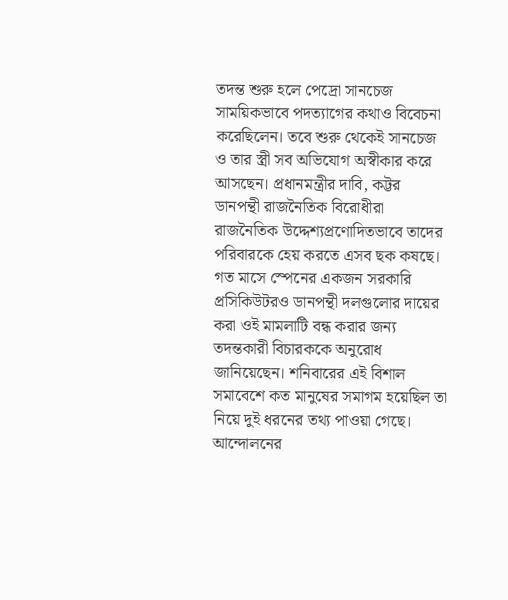তদন্ত শুরু হলে পেদ্রো সানচেজ সাময়িকভাবে পদত্যাগের কথাও বিবেচনা করেছিলেন। তবে শুরু থেকেই সানচেজ ও তার স্ত্রী সব অভিযোগ অস্বীকার করে আসছেন। প্রধানমন্ত্রীর দাবি, কট্টর ডানপন্থী রাজনৈতিক বিরোধীরা রাজনৈতিক উদ্দেশ্যপ্রণোদিতভাবে তাদের পরিবারকে হেয় করতে এসব ছক কষছে। গত মাসে স্পেনের একজন সরকারি প্রসিকিউটরও ডানপন্থী দলগুলোর দায়ের করা ওই মামলাটি বন্ধ করার জন্য তদন্তকারী বিচারককে অনুরোধ জানিয়েছেন। শনিবারের এই বিশাল সমাবেশে কত মানুষের সমাগম হয়েছিল তা নিয়ে দুই ধরনের তথ্য পাওয়া গেছে। আন্দোলনের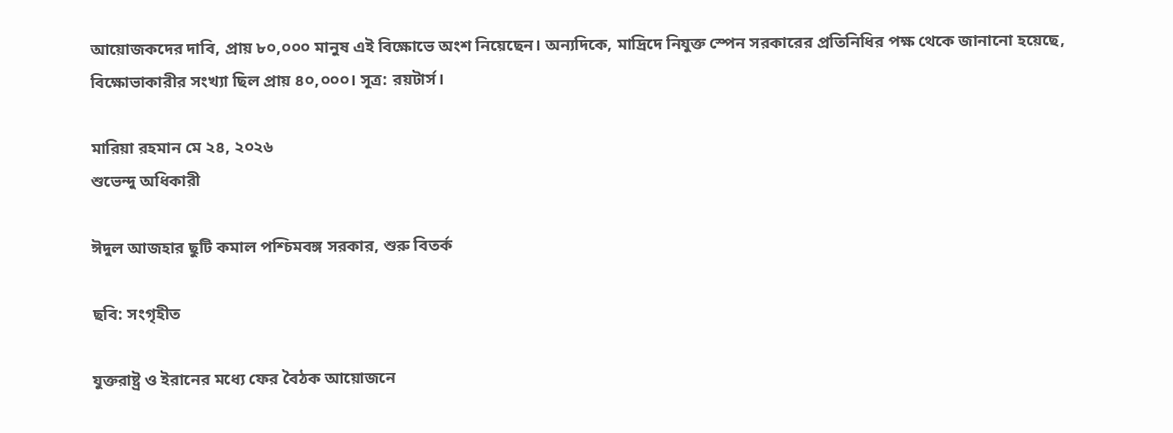আয়োজকদের দাবি, প্রায় ৮০,০০০ মানুষ এই বিক্ষোভে অংশ নিয়েছেন। অন্যদিকে, মাদ্রিদে নিযুক্ত স্পেন সরকারের প্রতিনিধির পক্ষ থেকে জানানো হয়েছে, বিক্ষোভাকারীর সংখ্যা ছিল প্রায় ৪০,০০০। সূত্র: রয়টার্স।

মারিয়া রহমান মে ২৪, ২০২৬
শুভেন্দু অধিকারী

ঈদুল আজহার ছুটি কমাল পশ্চিমবঙ্গ সরকার, শুরু বিতর্ক

ছবি: সংগৃহীত

যুক্তরাষ্ট্র ও ইরানের মধ্যে ফের বৈঠক আয়োজনে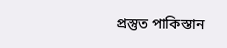প্রস্তুত পাকিস্তান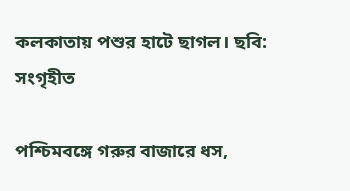কলকাতায় পশুর হাটে ছাগল। ছবি: সংগৃহীত

পশ্চিমবঙ্গে গরুর বাজারে ধস,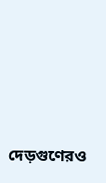দেড়গুণেরও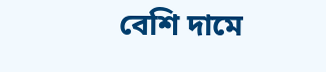বেশি দামে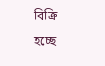বিক্রি হচ্ছে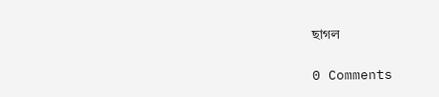ছাগল

0 Comments